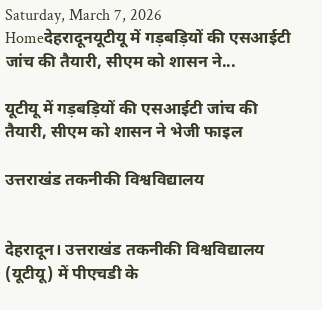Saturday, March 7, 2026
Homeदेहरादूनयूटीयू में गड़बड़ियों की एसआईटी जांच की तैयारी, सीएम को शासन ने...

यूटीयू में गड़बड़ियों की एसआईटी जांच की तैयारी, सीएम को शासन ने भेजी फाइल

उत्तराखंड तकनीकी विश्वविद्यालय


देहरादून। उत्तराखंड तकनीकी विश्वविद्यालय (यूटीयू) में पीएचडी के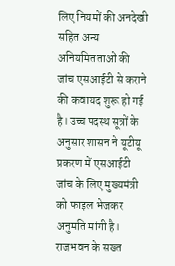लिए नियमों की अनदेखी सहित अन्य अनियमितताओं की जांच एसआईटी से कराने की कवायद शुरू हो गई है। उच्च पदस्थ सूत्रों के अनुसार शासन ने यूटीयू प्रकरण में एसआईटी जांच के लिए मुख्यमंत्री को फाइल भेजकर अनुमति मांगी है।
राजभवन के सख्त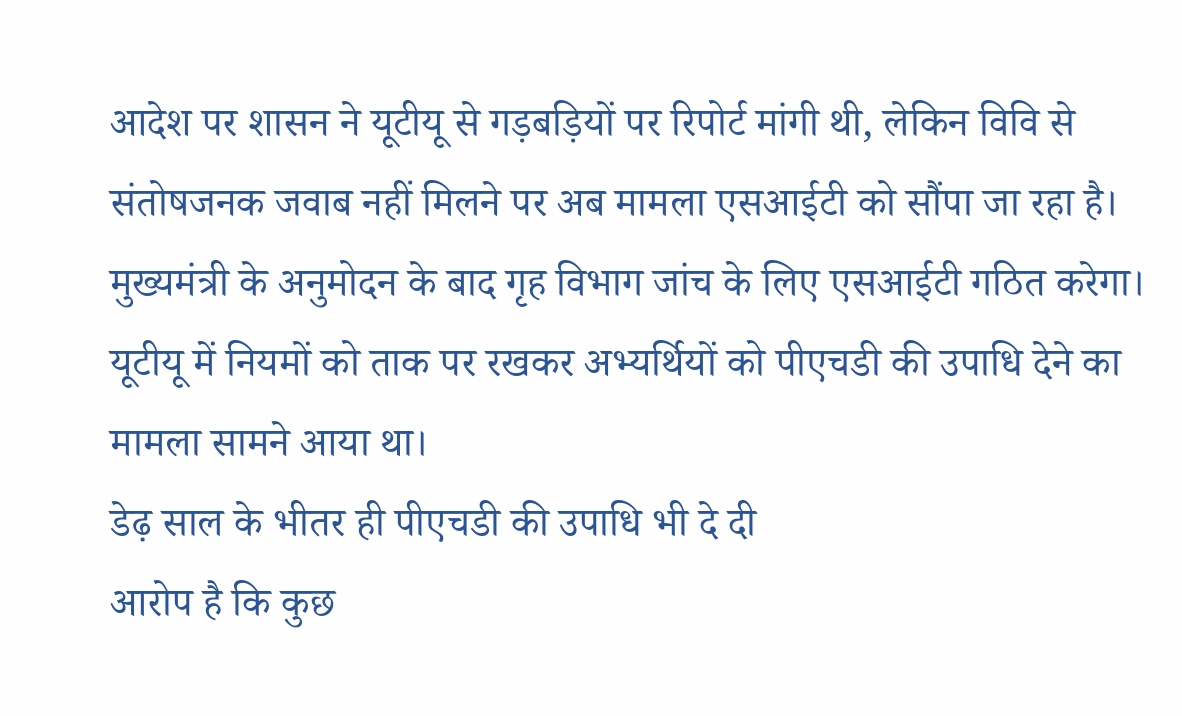आदेश पर शासन ने यूटीयू से गड़बड़ियों पर रिपोर्ट मांगी थी, लेकिन विवि से संतोषजनक जवाब नहीं मिलने पर अब मामला एसआईटी को सौंपा जा रहा है। मुख्यमंत्री के अनुमोदन के बाद गृह विभाग जांच के लिए एसआईटी गठित करेगा। यूटीयू में नियमों को ताक पर रखकर अभ्यर्थियों को पीएचडी की उपाधि देने का मामला सामने आया था।
डेढ़ साल के भीतर ही पीएचडी की उपाधि भी दे दी
आरोप है कि कुछ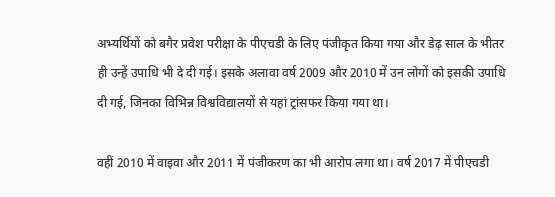अभ्यर्थियों को बगैर प्रवेश परीक्षा के पीएचडी के लिए पंजीकृत किया गया और डेढ़ साल के भीतर ही उन्हें उपाधि भी दे दी गई। इसके अलावा वर्ष 2009 और 2010 में उन लोगों को इसकी उपाधि दी गई, जिनका विभिन्न विश्वविद्यालयों से यहां ट्रांसफर किया गया था।

वहीं 2010 में वाइवा और 2011 में पंजीकरण का भी आरोप लगा था। वर्ष 2017 में पीएचडी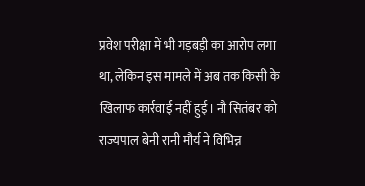प्रवेश परीक्षा में भी गड़बड़ी का आरोप लगा था, लेकिन इस मामले में अब तक किसी के खिलाफ कार्रवाई नहीं हुई। नौ सितंबर को राज्यपाल बेनी रानी मौर्य ने विभिन्न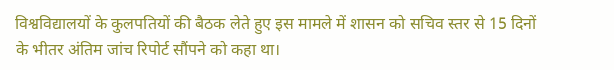विश्वविद्यालयों के कुलपतियों की बैठक लेते हुए इस मामले में शासन को सचिव स्तर से 15 दिनों के भीतर अंतिम जांच रिपोर्ट सौंपने को कहा था।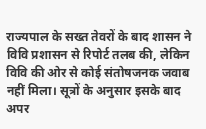राज्यपाल के सख्त तेवरों के बाद शासन ने विवि प्रशासन से रिपोर्ट तलब की, लेकिन विवि की ओर से कोई संतोषजनक जवाब नहीं मिला। सूत्रों के अनुसार इसके बाद अपर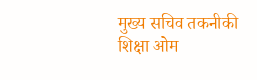मुख्य सचिव तकनीकी शिक्षा ओम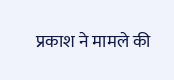प्रकाश ने मामले की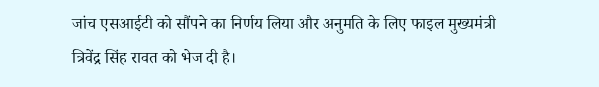जांच एसआईटी को सौंपने का निर्णय लिया और अनुमति के लिए फाइल मुख्यमंत्री त्रिवेंद्र सिंह रावत को भेज दी है।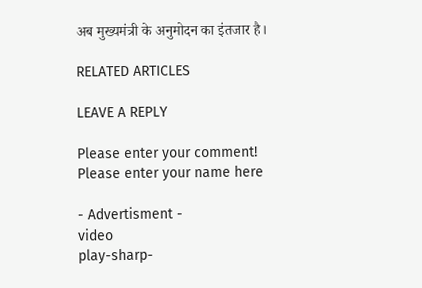अब मुख्यमंत्री के अनुमोदन का इंतजार है।

RELATED ARTICLES

LEAVE A REPLY

Please enter your comment!
Please enter your name here

- Advertisment -
video
play-sharp-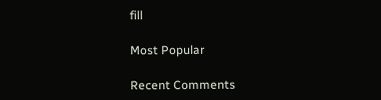fill

Most Popular

Recent Comments